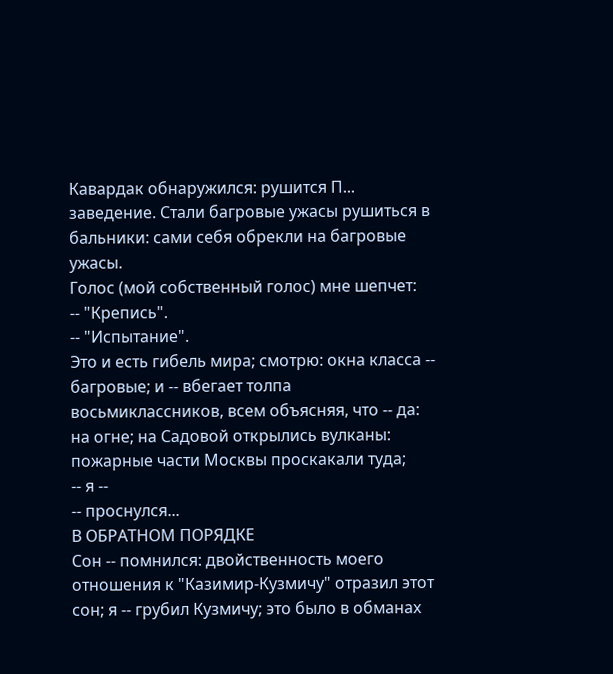Кавардак обнаружился: рушится П... заведение. Стали багровые ужасы рушиться в бальники: сами себя обрекли на багровые ужасы.
Голос (мой собственный голос) мне шепчет:
-- "Крепись".
-- "Испытание".
Это и есть гибель мира; смотрю: окна класса -- багровые; и -- вбегает толпа восьмиклассников, всем объясняя, что -- да: на огне; на Садовой открылись вулканы: пожарные части Москвы проскакали туда;
-- я --
-- проснулся...
В ОБРАТНОМ ПОРЯДКЕ
Сон -- помнился: двойственность моего отношения к "Казимир-Кузмичу" отразил этот сон; я -- грубил Кузмичу; это было в обманах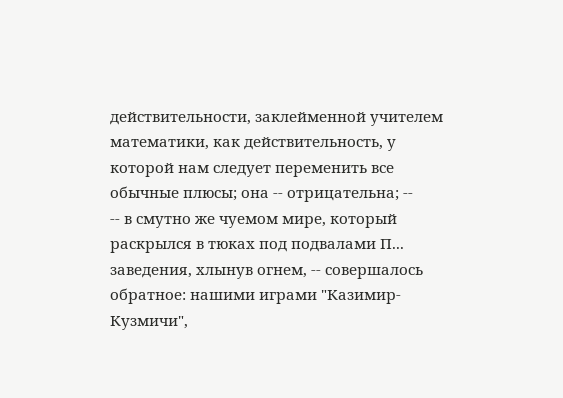действительности, заклейменной учителем математики, как действительность, у которой нам следует переменить все обычные плюсы; она -- отрицательна; --
-- в смутно же чуемом мире, который раскрылся в тюках под подвалами П... заведения, хлынув огнем, -- совершалось обратное: нашими играми "Казимир-Кузмичи",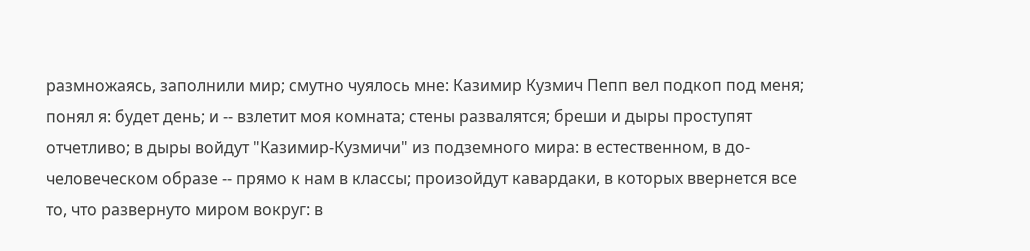размножаясь, заполнили мир; смутно чуялось мне: Казимир Кузмич Пепп вел подкоп под меня; понял я: будет день; и -- взлетит моя комната; стены развалятся; бреши и дыры проступят отчетливо; в дыры войдут "Казимир-Кузмичи" из подземного мира: в естественном, в до-человеческом образе -- прямо к нам в классы; произойдут кавардаки, в которых ввернется все то, что развернуто миром вокруг: в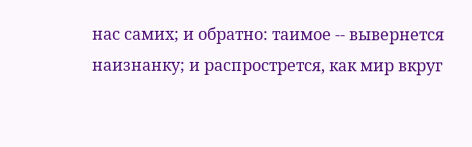нас самих; и обратно: таимое -- вывернется наизнанку; и распрострется, как мир вкруг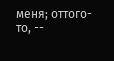меня; оттого-то, --